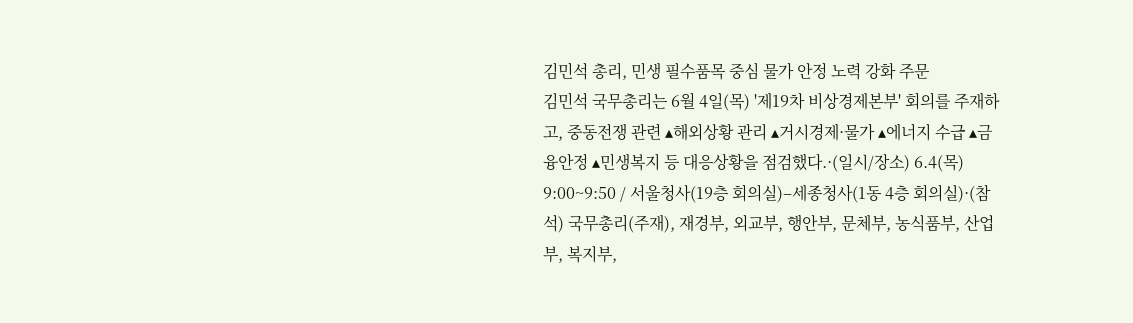김민석 총리, 민생 필수품목 중심 물가 안정 노력 강화 주문
김민석 국무총리는 6월 4일(목) '제19차 비상경제본부' 회의를 주재하고, 중동전쟁 관련 ▴해외상황 관리 ▴거시경제·물가 ▴에너지 수급 ▴금융안정 ▴민생복지 등 대응상황을 점검했다.·(일시/장소) 6.4(목) 9:00~9:50 / 서울청사(19층 회의실)–세종청사(1동 4층 회의실)·(참석) 국무총리(주재), 재경부, 외교부, 행안부, 문체부, 농식품부, 산업부, 복지부,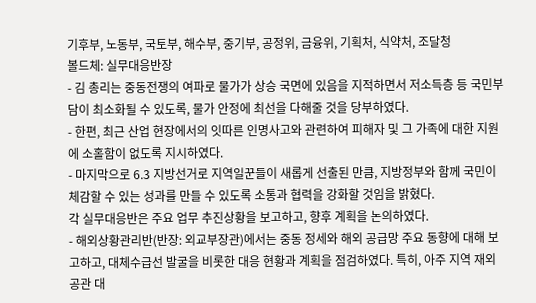기후부, 노동부, 국토부, 해수부, 중기부, 공정위, 금융위, 기획처, 식약처, 조달청
볼드체: 실무대응반장
- 김 총리는 중동전쟁의 여파로 물가가 상승 국면에 있음을 지적하면서 저소득층 등 국민부담이 최소화될 수 있도록, 물가 안정에 최선을 다해줄 것을 당부하였다.
- 한편, 최근 산업 현장에서의 잇따른 인명사고와 관련하여 피해자 및 그 가족에 대한 지원에 소홀함이 없도록 지시하였다.
- 마지막으로 6.3 지방선거로 지역일꾼들이 새롭게 선출된 만큼, 지방정부와 함께 국민이 체감할 수 있는 성과를 만들 수 있도록 소통과 협력을 강화할 것임을 밝혔다.
각 실무대응반은 주요 업무 추진상황을 보고하고, 향후 계획을 논의하였다.
- 해외상황관리반(반장: 외교부장관)에서는 중동 정세와 해외 공급망 주요 동향에 대해 보고하고, 대체수급선 발굴을 비롯한 대응 현황과 계획을 점검하였다. 특히, 아주 지역 재외공관 대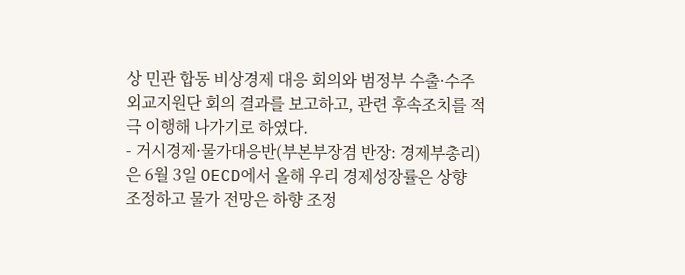상 민관 합동 비상경제 대응 회의와 범정부 수출·수주 외교지원단 회의 결과를 보고하고, 관련 후속조치를 적극 이행해 나가기로 하였다.
- 거시경제·물가대응반(부본부장겸 반장: 경제부총리)은 6월 3일 OECD에서 올해 우리 경제성장률은 상향 조정하고 물가 전망은 하향 조정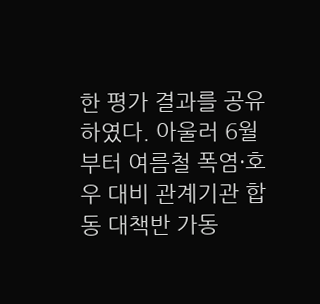한 평가 결과를 공유하였다. 아울러 6월부터 여름철 폭염·호우 대비 관계기관 합동 대책반 가동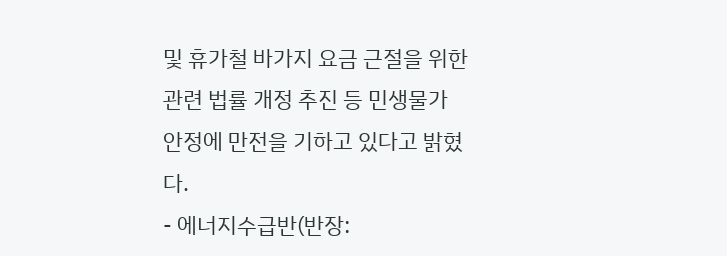및 휴가철 바가지 요금 근절을 위한 관련 법률 개정 추진 등 민생물가 안정에 만전을 기하고 있다고 밝혔다.
- 에너지수급반(반장: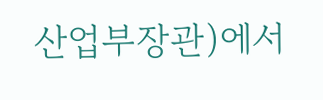산업부장관)에서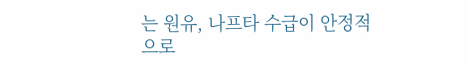는 원유, 나프타 수급이 안정적으로